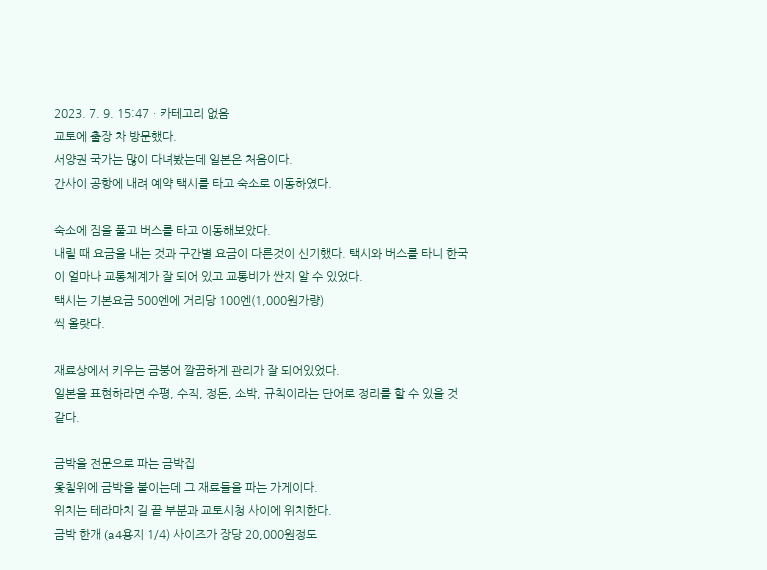2023. 7. 9. 15:47ㆍ카테고리 없음
교토에 출장 차 방문했다.
서양권 국가는 많이 다녀봤는데 일본은 처음이다.
간사이 공항에 내려 예약 택시를 타고 숙소로 이동하였다.

숙소에 짐을 풀고 버스를 타고 이동해보았다.
내릴 때 요금을 내는 것과 구간별 요금이 다른것이 신기했다. 택시와 버스를 타니 한국이 얼마나 교통체계가 잘 되어 있고 교통비가 싼지 알 수 있었다.
택시는 기본요금 500엔에 거리당 100엔(1,000원가량)
씩 올랏다.

재료상에서 키우는 금붕어 깔끔하게 관리가 잘 되어있었다.
일본을 표현하라면 수평, 수직, 정돈, 소박, 규칙이라는 단어로 정리를 할 수 있을 것 같다.

금박을 전문으로 파는 금박집
옻칠위에 금박을 붙이는데 그 재료들을 파는 가게이다.
위치는 테라마치 길 끝 부분과 교토시청 사이에 위치한다.
금박 한개 (a4용지 1/4) 사이즈가 장당 20,000원정도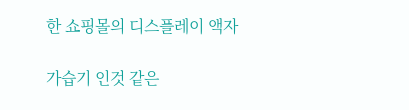한 쇼핑몰의 디스플레이 액자

가습기 인것 같은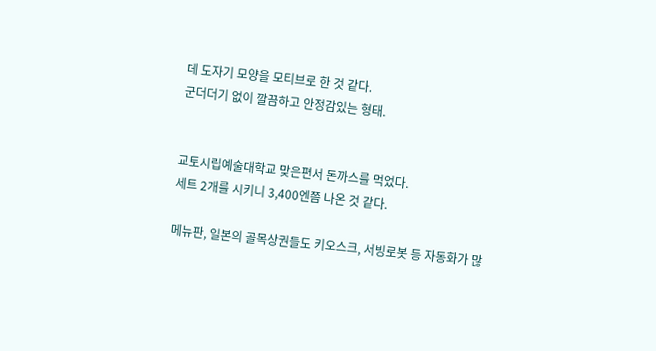데 도자기 모양을 모티브로 한 것 같다.
군더더기 없이 깔끔하고 안정감있는 형태.


교토시립예술대학교 맞은편서 돈까스를 먹었다.
세트 2개를 시키니 3,400엔쯤 나온 것 같다.

메뉴판, 일본의 골목상권들도 키오스크, 서빙로봇 등 자동화가 많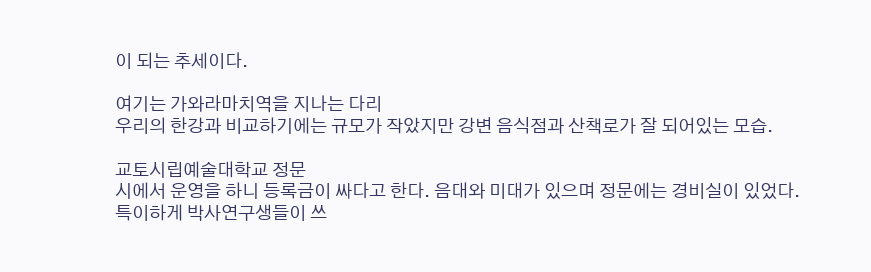이 되는 추세이다.

여기는 가와라마치역을 지나는 다리
우리의 한강과 비교하기에는 규모가 작았지만 강변 음식점과 산책로가 잘 되어있는 모습.

교토시립예술대학교 정문
시에서 운영을 하니 등록금이 싸다고 한다. 음대와 미대가 있으며 정문에는 경비실이 있었다.
특이하게 박사연구생들이 쓰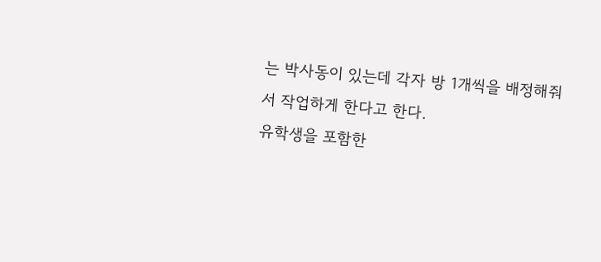는 박사동이 있는데 각자 방 1개씩을 배정해줘서 작업하게 한다고 한다.
유학생을 포함한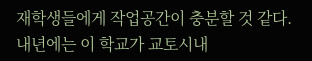재학생들에게 작업공간이 충분할 것 같다. 내년에는 이 학교가 교토시내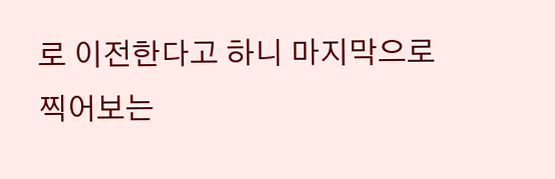로 이전한다고 하니 마지막으로 찍어보는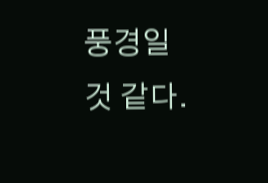풍경일 것 같다.